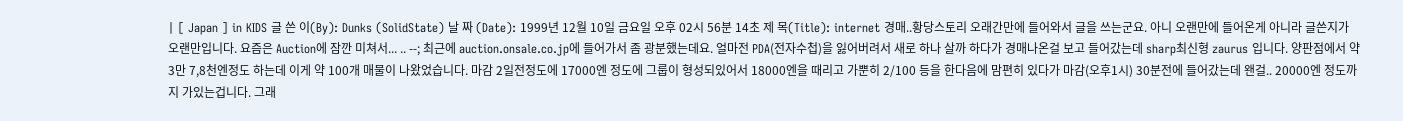| [ Japan ] in KIDS 글 쓴 이(By): Dunks (SolidState) 날 짜 (Date): 1999년 12월 10일 금요일 오후 02시 56분 14초 제 목(Title): internet 경매..황당스토리 오래간만에 들어와서 글을 쓰는군요. 아니 오랜만에 들어온게 아니라 글쓴지가 오랜만입니다. 요즘은 Auction에 잠깐 미쳐서... .. --; 최근에 auction.onsale.co.jp에 들어가서 좀 광분했는데요. 얼마전 PDA(전자수첩)을 잃어버려서 새로 하나 살까 하다가 경매나온걸 보고 들어갔는데 sharp최신형 zaurus 입니다. 양판점에서 약 3만 7,8천엔정도 하는데 이게 약 100개 매물이 나왔었습니다. 마감 2일전정도에 17000엔 정도에 그룹이 형성되있어서 18000엔을 때리고 가뿐히 2/100 등을 한다음에 맘편히 있다가 마감(오후1시) 30분전에 들어갔는데 왠걸.. 20000엔 정도까지 가있는겁니다. 그래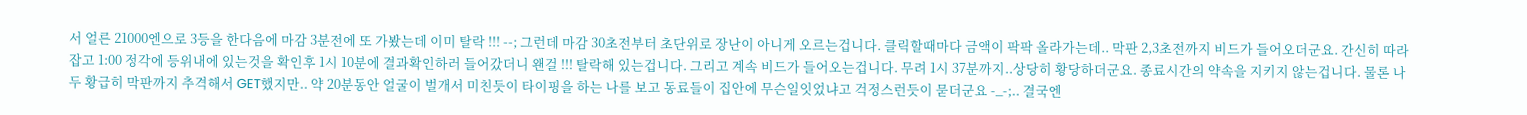서 얼른 21000엔으로 3등을 한다음에 마감 3분전에 또 가봤는데 이미 탈락 !!! --; 그런데 마감 30초전부터 초단위로 장난이 아니게 오르는겁니다. 클릭할때마다 금액이 팍팍 올라가는데.. 막판 2,3초전까지 비드가 들어오더군요. 간신히 따라잡고 1:00 정각에 등위내에 있는것을 확인후 1시 10분에 결과확인하러 들어갔더니 왠걸 !!! 탈락해 있는겁니다. 그리고 계속 비드가 들어오는겁니다. 무려 1시 37분까지..상당히 황당하더군요. 종료시간의 약속을 지키지 않는겁니다. 물론 나두 황급히 막판까지 추격해서 GET했지만.. 약 20분동안 얼굴이 벌개서 미친듯이 타이핑을 하는 나를 보고 동료들이 집안에 무슨일잇었냐고 걱정스런듯이 묻더군요 -_-;.. 결국엔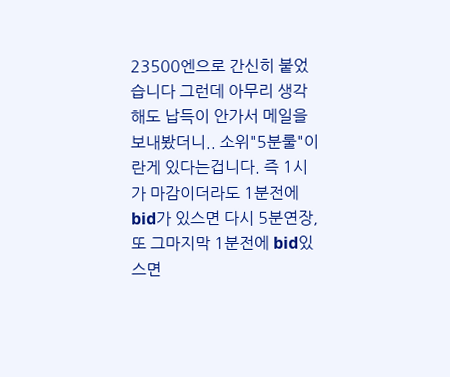23500엔으로 간신히 붙었습니다 그런데 아무리 생각해도 납득이 안가서 메일을 보내봤더니.. 소위"5분룰"이란게 있다는겁니다. 즉 1시가 마감이더라도 1분전에 bid가 있스면 다시 5분연장, 또 그마지막 1분전에 bid있스면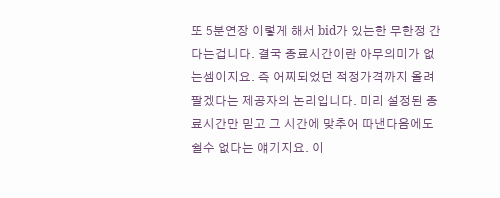또 5분연장 이렇게 해서 bid가 있는한 무한정 간다는겁니다. 결국 종료시간이란 아무의미가 없는셈이지요. 즉 어찌되었던 적정가격까지 올려 팔겠다는 제공자의 논리입니다. 미리 설정된 종료시간만 믿고 그 시간에 맞추어 따낸다음에도 쉴수 없다는 얘기지요. 이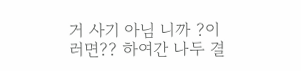거 사기 아님 니까 ?이러면?? 하여간 나두 결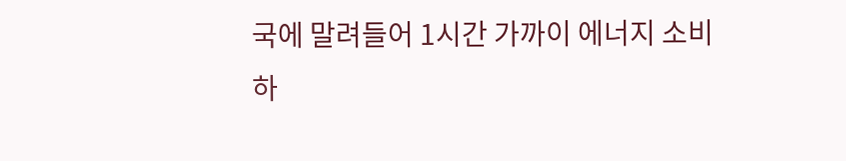국에 말려들어 1시간 가까이 에너지 소비하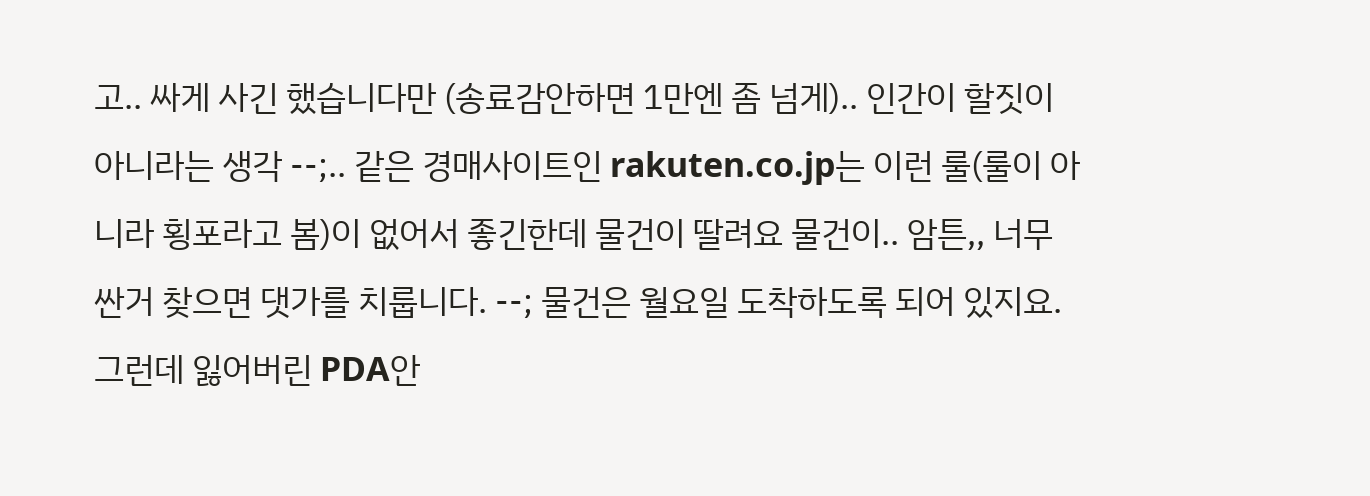고.. 싸게 사긴 했습니다만 (송료감안하면 1만엔 좀 넘게).. 인간이 할짓이 아니라는 생각 --;.. 같은 경매사이트인 rakuten.co.jp는 이런 룰(룰이 아니라 횡포라고 봄)이 없어서 좋긴한데 물건이 딸려요 물건이.. 암튼,, 너무 싼거 찾으면 댓가를 치룹니다. --; 물건은 월요일 도착하도록 되어 있지요. 그런데 잃어버린 PDA안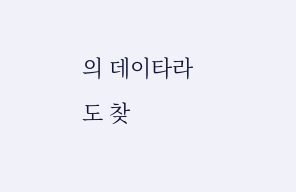의 데이타라도 찾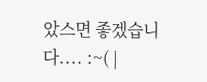았스면 좋겠습니다.... :~( |